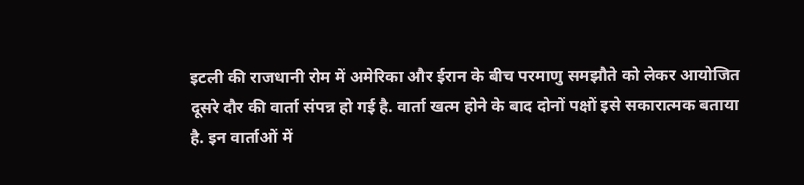इटली की राजधानी रोम में अमेरिका और ईरान के बीच परमाणु समझौते को लेकर आयोजित दूसरे दौर की वार्ता संपन्न हो गई है. वार्ता खत्म होने के बाद दोनों पक्षों इसे सकारात्मक बताया है. इन वार्ताओं में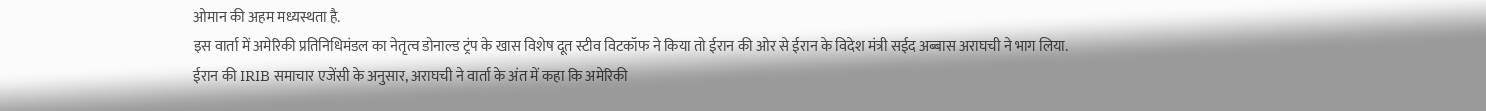ओमान की अहम मध्यस्थता है.
इस वार्ता में अमेरिकी प्रतिनिधिमंडल का नेतृत्व डोनाल्ड ट्रंप के खास विशेष दूत स्टीव विटकॉफ ने किया तो ईरान की ओर से ईरान के विदेश मंत्री सईद अब्बास अराघची ने भाग लिया.
ईरान की IRIB समाचार एजेंसी के अनुसार, अराघची ने वार्ता के अंत में कहा कि अमेरिकी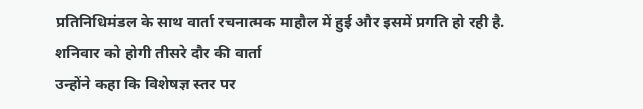प्रतिनिधिमंडल के साथ वार्ता रचनात्मक माहौल में हुई और इसमें प्रगति हो रही है.
शनिवार को होगी तीसरे दौर की वार्ता
उन्होंने कहा कि विशेषज्ञ स्तर पर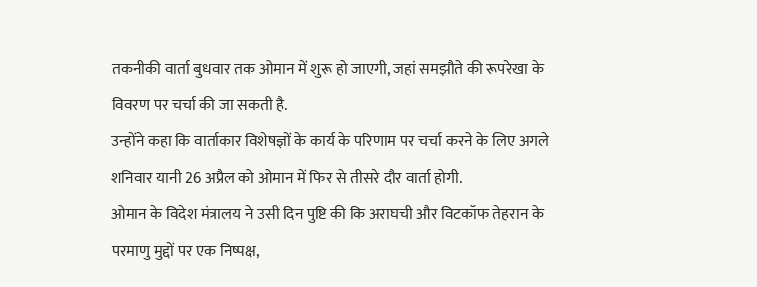तकनीकी वार्ता बुधवार तक ओमान में शुरू हो जाएगी, जहां समझौते की रूपरेखा के विवरण पर चर्चा की जा सकती है.
उन्होंने कहा कि वार्ताकार विशेषज्ञों के कार्य के परिणाम पर चर्चा करने के लिए अगले शनिवार यानी 26 अप्रैल को ओमान में फिर से तीसरे दौर वार्ता होगी.
ओमान के विदेश मंत्रालय ने उसी दिन पुष्टि की कि अराघची और विटकॉफ तेहरान के परमाणु मुद्दों पर एक निष्पक्ष,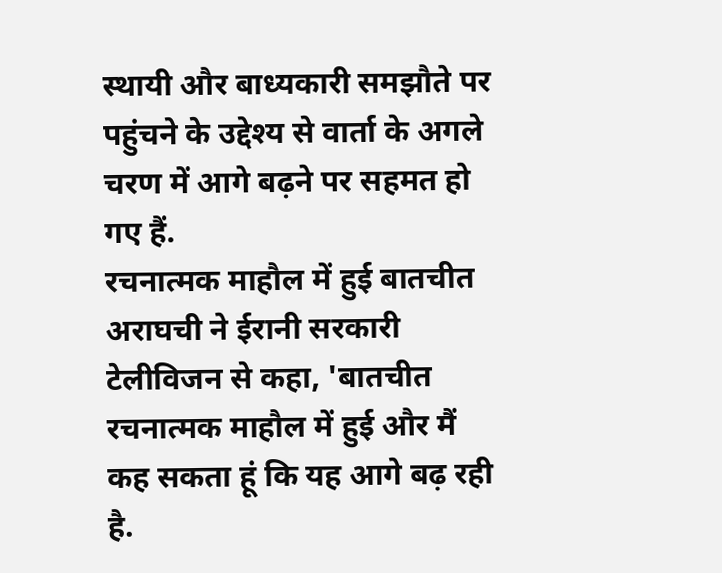स्थायी और बाध्यकारी समझौते पर पहुंचने के उद्देश्य से वार्ता के अगले चरण में आगे बढ़ने पर सहमत हो गए हैं.
रचनात्मक माहौल में हुई बातचीत
अराघची ने ईरानी सरकारी टेलीविजन से कहा, 'बातचीत रचनात्मक माहौल में हुई और मैं कह सकता हूं कि यह आगे बढ़ रही है.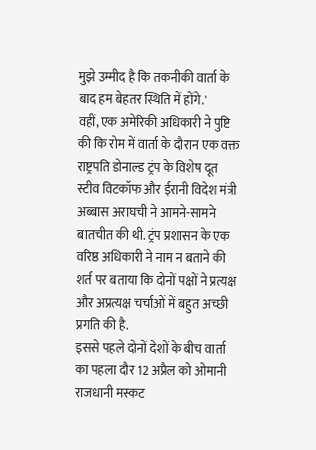मुझे उम्मीद है कि तकनीकी वार्ता के बाद हम बेहतर स्थिति में होंगे.'
वहीं, एक अमेरिकी अधिकारी ने पुष्टि की कि रोम में वार्ता के दौरान एक वक्त राष्ट्रपति डोनाल्ड ट्रंप के विशेष दूत स्टीव विटकॉफ और ईरानी विदेश मंत्री अब्बास अराघची ने आमने-सामने बातचीत की थी. ट्रंप प्रशासन के एक वरिष्ठ अधिकारी ने नाम न बताने की शर्त पर बताया कि दोनों पक्षों ने प्रत्यक्ष और अप्रत्यक्ष चर्चाओं में बहुत अच्छी प्रगति की है.
इससे पहले दोनों देशों के बीच वार्ता का पहला दौर 12 अप्रैल को ओमानी राजधानी मस्कट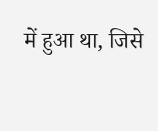में हुआ था, जिसे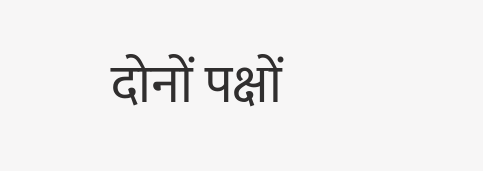दोनों पक्षों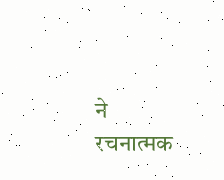ने रचनात्मक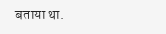बताया था.